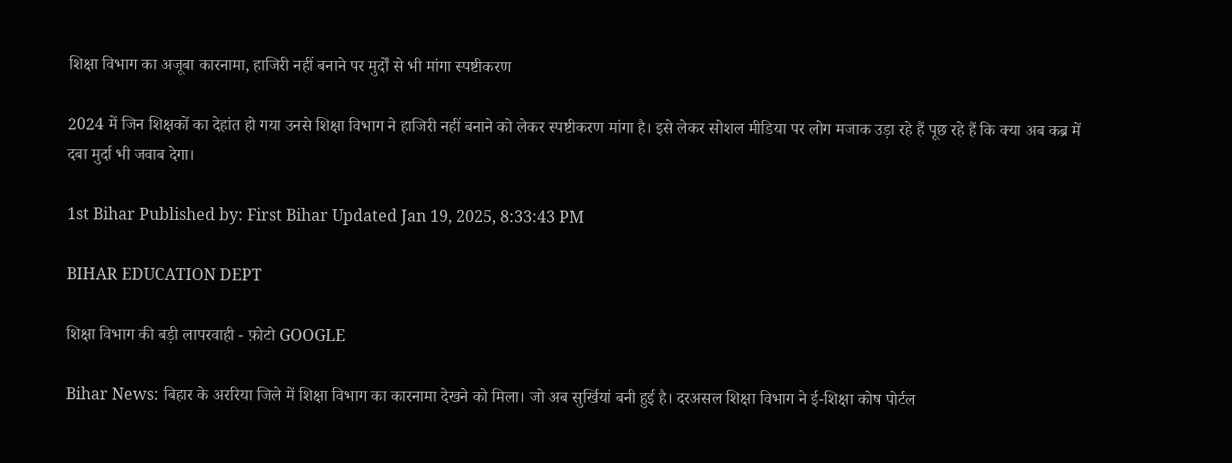शिक्षा विभाग का अजूबा कारनामा, हाजिरी नहीं बनाने पर मुर्दों से भी मांगा स्पष्टीकरण

2024 में जिन शिक्षकों का देहांत हो गया उनसे शिक्षा विभाग ने हाजिरी नहीं बनाने को लेकर स्पष्टीकरण मांगा है। इसे लेकर सोशल मीडिया पर लोग मजाक उड़ा रहे हैं पूछ रहे हैं कि क्या अब कब्र में दबा मुर्दा भी जवाब देगा।

1st Bihar Published by: First Bihar Updated Jan 19, 2025, 8:33:43 PM

BIHAR EDUCATION DEPT

शिक्षा विभाग की बड़ी लापरवाही - फ़ोटो GOOGLE

Bihar News: बिहार के अररिया जिले में शिक्षा विभाग का कारनामा देखने को मिला। जो अब सुर्खियां बनी हुई है। दरअसल शिक्षा विभाग ने ई-शिक्षा कोष पोर्टल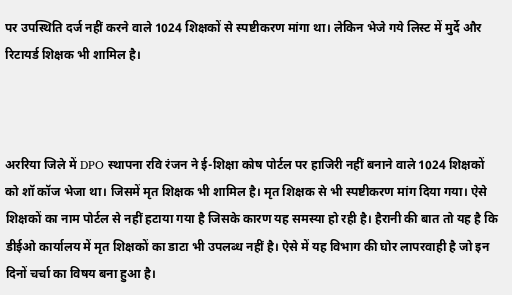पर उपस्थिति दर्ज नहीं करने वाले 1024 शिक्षकों से स्पष्टीकरण मांगा था। लेकिन भेजे गये लिस्ट में मुर्दे और रिटायर्ड शिक्षक भी शामिल है।



अररिया जिले में DPO स्थापना रवि रंजन ने ई-शिक्षा कोष पोर्टल पर हाजिरी नहीं बनाने वाले 1024 शिक्षकों को शॉ कॉज भेजा था। जिसमें मृत शिक्षक भी शामिल है। मृत शिक्षक से भी स्पष्टीकरण मांग दिया गया। ऐसे शिक्षकों का नाम पोर्टल से नहीं हटाया गया है जिसके कारण यह समस्या हो रही है। हैरानी की बात तो यह है कि डीईओ कार्यालय में मृत शिक्षकों का डाटा भी उपलब्ध नहीं है। ऐसे में यह विभाग की घोर लापरवाही है जो इन दिनों चर्चा का विषय बना हुआ है।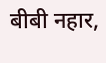बीबी नहार,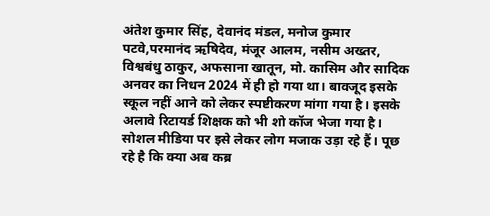अंतेश कुमार सिंह, देवानंद मंडल, मनोज कुमार पटवे,परमानंद ऋषिदेव, मंजूर आलम, नसीम अख्तर, विश्वबंधु ठाकुर, अफसाना खातून, मो. कासिम और सादिक अनवर का निधन 2024 में ही हो गया था। बावजूद इसके स्कूल नहीं आने को लेकर स्पष्टीकरण मांगा गया है। इसके अलावे रिटायर्ड शिक्षक को भी शो कॉज भेजा गया है। सोशल मीडिया पर इसे लेकर लोग मजाक उड़ा रहे हैं। पूछ रहे है कि क्या अब कब्र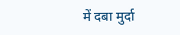में दबा मुर्दा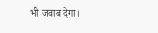भी जवाब देगा।